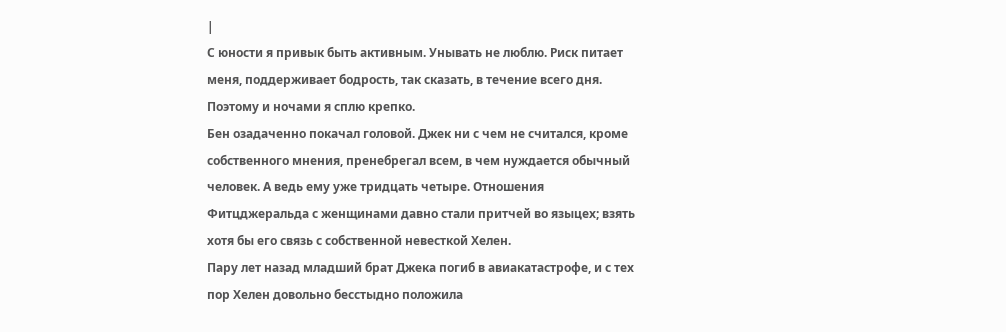|
С юности я привык быть активным. Унывать не люблю. Риск питает меня, поддерживает бодрость, так сказать, в течение всего дня. Поэтому и ночами я сплю крепко.
Бен озадаченно покачал головой. Джек ни с чем не считался, кроме собственного мнения, пренебрегал всем, в чем нуждается обычный человек. А ведь ему уже тридцать четыре. Отношения Фитцджеральда с женщинами давно стали притчей во языцех; взять хотя бы его связь с собственной невесткой Хелен.
Пару лет назад младший брат Джека погиб в авиакатастрофе, и с тех пор Хелен довольно бесстыдно положила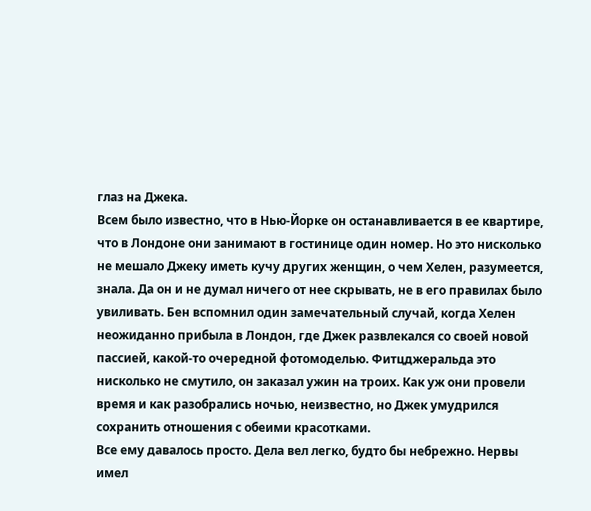глаз на Джека.
Всем было известно, что в Нью-Йорке он останавливается в ее квартире, что в Лондоне они занимают в гостинице один номер. Но это нисколько не мешало Джеку иметь кучу других женщин, о чем Хелен, разумеется, знала. Да он и не думал ничего от нее скрывать, не в его правилах было увиливать. Бен вспомнил один замечательный случай, когда Хелен неожиданно прибыла в Лондон, где Джек развлекался со своей новой пассией, какой-то очередной фотомоделью. Фитцджеральда это нисколько не смутило, он заказал ужин на троих. Как уж они провели время и как разобрались ночью, неизвестно, но Джек умудрился сохранить отношения с обеими красотками.
Все ему давалось просто. Дела вел легко, будто бы небрежно. Нервы имел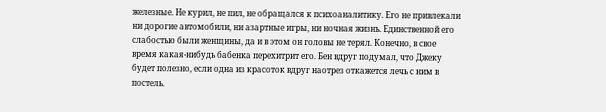железные. Не курил, не пил, не обращался к психоаналитику. Его не привлекали ни дорогие автомобили, ни азартные игры, ни ночная жизнь. Единственной его слабостью были женщины, да и в этом он головы не терял. Конечно, в свое время какая-нибудь бабенка перехитрит его. Бен вдруг подумал, что Джеку будет полезно, если одна из красоток вдруг наотрез откажется лечь с ним в постель.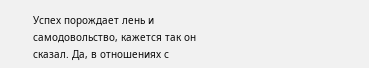Успех порождает лень и самодовольство, кажется так он сказал. Да, в отношениях с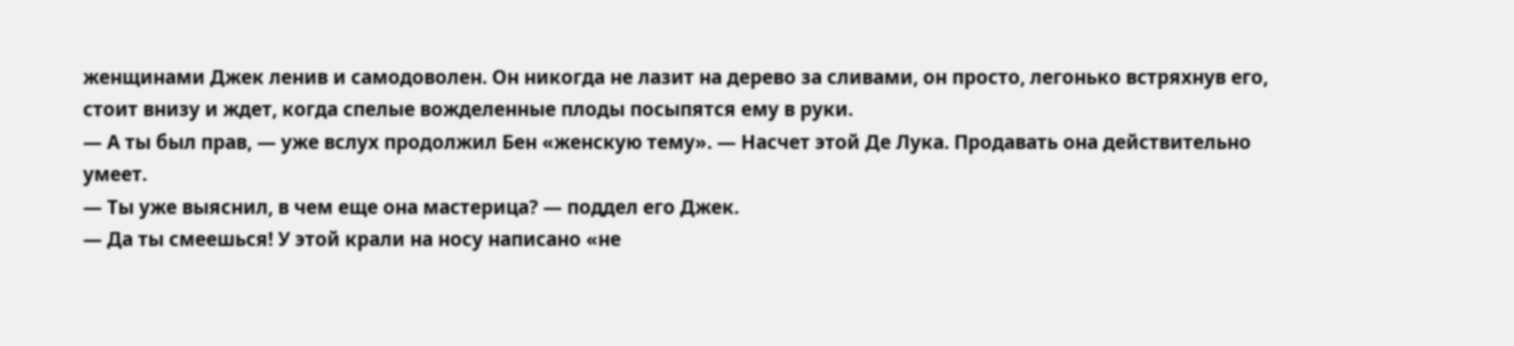женщинами Джек ленив и самодоволен. Он никогда не лазит на дерево за сливами, он просто, легонько встряхнув его, стоит внизу и ждет, когда спелые вожделенные плоды посыпятся ему в руки.
— А ты был прав, — уже вслух продолжил Бен «женскую тему». — Насчет этой Де Лука. Продавать она действительно умеет.
— Ты уже выяснил, в чем еще она мастерица? — поддел его Джек.
— Да ты смеешься! У этой крали на носу написано «не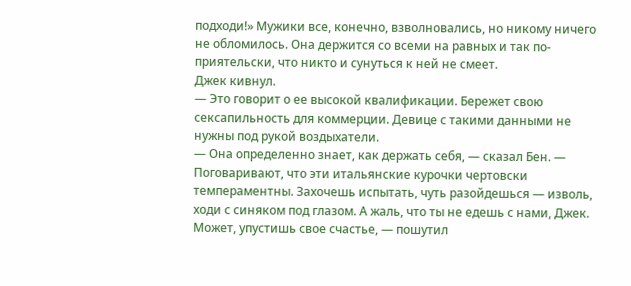подходи!» Мужики все, конечно, взволновались, но никому ничего не обломилось. Она держится со всеми на равных и так по-приятельски, что никто и сунуться к ней не смеет.
Джек кивнул.
— Это говорит о ее высокой квалификации. Бережет свою сексапильность для коммерции. Девице с такими данными не нужны под рукой воздыхатели.
— Она определенно знает, как держать себя, — сказал Бен. — Поговаривают, что эти итальянские курочки чертовски темпераментны. Захочешь испытать, чуть разойдешься — изволь, ходи с синяком под глазом. А жаль, что ты не едешь с нами, Джек. Может, упустишь свое счастье, — пошутил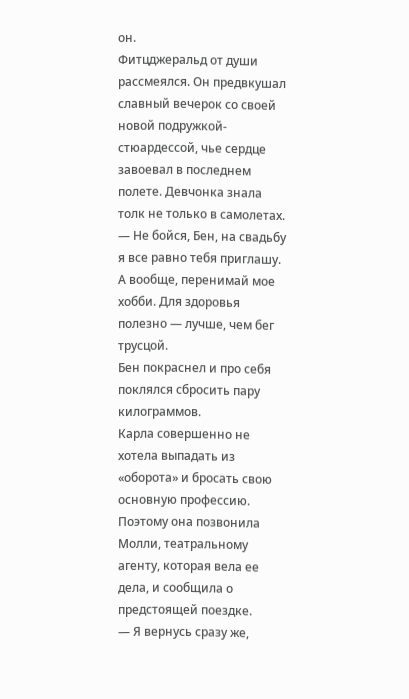он.
Фитцджеральд от души рассмеялся. Он предвкушал славный вечерок со своей новой подружкой-стюардессой, чье сердце завоевал в последнем полете. Девчонка знала толк не только в самолетах.
— Не бойся, Бен, на свадьбу я все равно тебя приглашу. А вообще, перенимай мое хобби. Для здоровья полезно — лучше, чем бег трусцой.
Бен покраснел и про себя поклялся сбросить пару килограммов.
Карла совершенно не хотела выпадать из «оборота» и бросать свою основную профессию. Поэтому она позвонила Молли, театральному агенту, которая вела ее дела, и сообщила о предстоящей поездке.
— Я вернусь сразу же,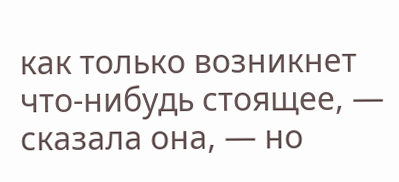как только возникнет что-нибудь стоящее, — сказала она, — но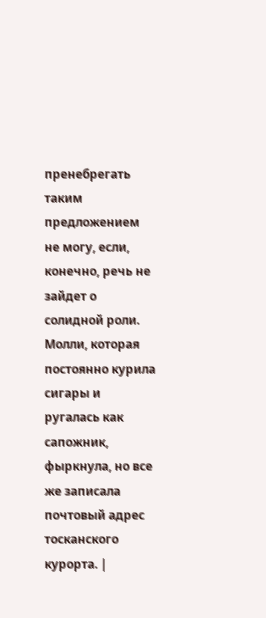пренебрегать таким предложением не могу, если, конечно, речь не зайдет о солидной роли.
Молли, которая постоянно курила сигары и ругалась как сапожник, фыркнула, но все же записала почтовый адрес тосканского курорта. |